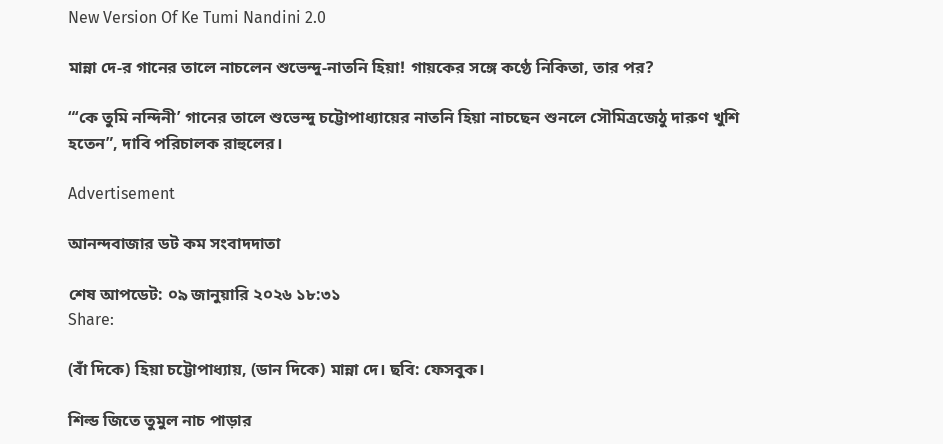New Version Of Ke Tumi Nandini 2.0

মান্না দে-র গানের তালে নাচলেন শুভেন্দু-নাতনি হিয়া! গায়কের সঙ্গে কণ্ঠে নিকিতা, তার পর?

“‘কে তুমি নন্দিনী’ গানের তালে শুভেন্দু চট্টোপাধ্যায়ের নাতনি হিয়া নাচছেন শুনলে সৌমিত্রজেঠু দারুণ খুশি হতেন”, দাবি পরিচালক রাহুলের।

Advertisement

আনন্দবাজার ডট কম সংবাদদাতা

শেষ আপডেট: ০৯ জানুয়ারি ২০২৬ ১৮:৩১
Share:

(বাঁ দিকে) হিয়া চট্টোপাধ্যায়, (ডান দিকে) মান্না দে। ছবি: ফেসবুক।

শিল্ড জিতে তুমুল নাচ পাড়ার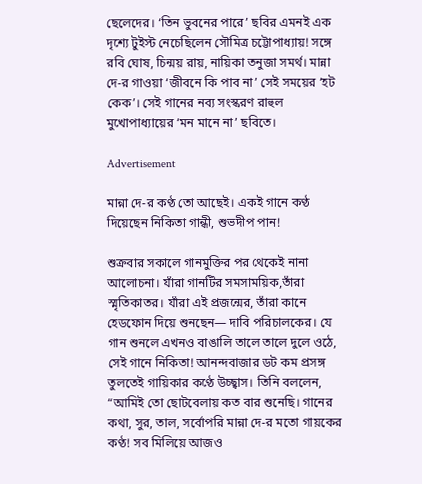ছেলেদের। ‘তিন ভুবনের পারে’ ছবির এমনই এক দৃশ্যে টুইস্ট নেচেছিলেন সৌমিত্র চট্টোপাধ্যায়! সঙ্গে রবি ঘোষ, চিন্ময় রায়, নায়িকা তনুজা সমর্থ। মান্না দে-র গাওয়া ‘জীবনে কি পাব না’ সেই সময়ের ‘হট কেক’। সেই গানের নব্য সংস্করণ রাহুল মুখোপাধ্যায়ের ‘মন মানে না’ ছবিতে।

Advertisement

মান্না দে-র কণ্ঠ তো আছেই। একই গানে কণ্ঠ দিয়েছেন নিকিতা গান্ধী, শুভদীপ পান!

শুক্রবার সকালে গানমুক্তির পর থেকেই নানা আলোচনা। যাঁরা গানটির সমসাময়িক,তাঁরা স্মৃতিকাতর। যাঁরা এই প্রজন্মের, তাঁরা কানে হেডফোন দিয়ে শুনছেন— দাবি পরিচালকের। যে গান শুনলে এখনও বাঙালি তালে তালে দুলে ওঠে, সেই গানে নিকিতা! আনন্দবাজার ডট কম প্রসঙ্গ তুলতেই গায়িকার কণ্ঠে উচ্ছ্বাস। তিনি বললেন, “আমিই তো ছোটবেলায় কত বার শুনেছি। গানের কথা, সুর, তাল, সর্বোপরি মান্না দে-র মতো গায়কের কণ্ঠ! সব মিলিয়ে আজও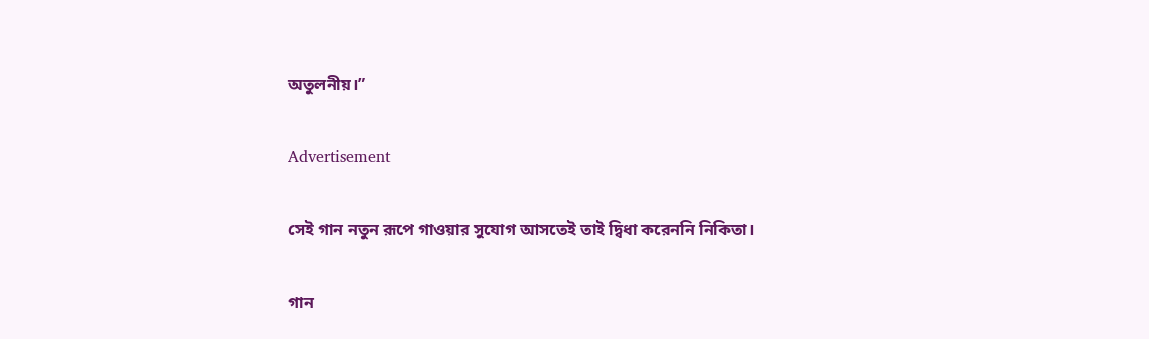অতুলনীয়।”

Advertisement

সেই গান নতুন রূপে গাওয়ার সুযোগ আসতেই তাই দ্বিধা করেননি নিকিতা।

গান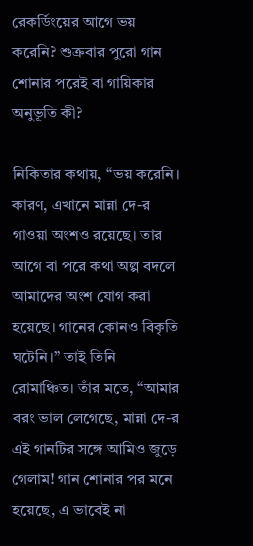রেকর্ডিংয়ের আগে ভয় করেনি? শুক্রবার পুরো গান শোনার পরেই বা গায়িকার অনুভূতি কী?

নিকিতার কথায়, “ভয় করেনি। কারণ, এখানে মান্না দে-র গাওয়া অংশও রয়েছে। তার আগে বা পরে কথা অল্প বদলে আমাদের অংশ যোগ করা হয়েছে। গানের কোনও বিকৃতি ঘটেনি।” তাই তিনি রোমাঞ্চিত। তাঁর মতে, “আমার বরং ভাল লেগেছে, মান্না দে-র এই গানটির সঙ্গে আমিও জুড়ে গেলাম! গান শোনার পর মনে হয়েছে, এ ভাবেই না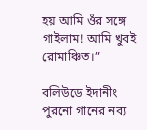হয় আমি ওঁর সঙ্গে গাইলাম! আমি খুবই রোমাঞ্চিত।”

বলিউডে ইদানীং পুরনো গানের নব্য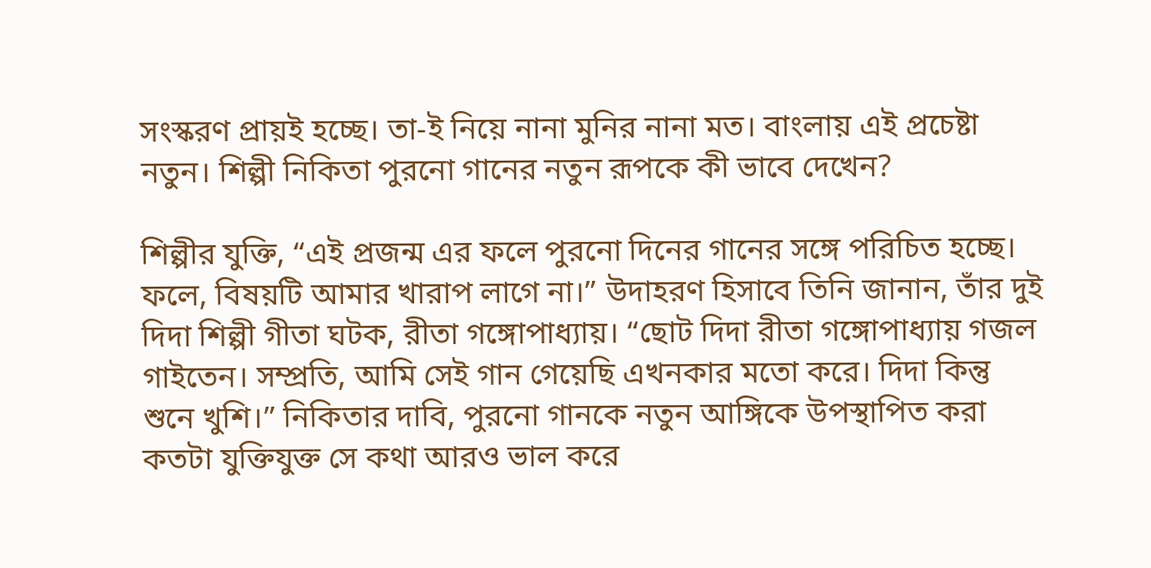সংস্করণ প্রায়ই হচ্ছে। তা-ই নিয়ে নানা মুনির নানা মত। বাংলায় এই প্রচেষ্টা নতুন। শিল্পী নিকিতা পুরনো গানের নতুন রূপকে কী ভাবে দেখেন?

শিল্পীর যুক্তি, “এই প্রজন্ম এর ফলে পুরনো দিনের গানের সঙ্গে পরিচিত হচ্ছে। ফলে, বিষয়টি আমার খারাপ লাগে না।” উদাহরণ হিসাবে তিনি জানান, তাঁর দুই দিদা শিল্পী গীতা ঘটক, রীতা গঙ্গোপাধ্যায়। “ছোট দিদা রীতা গঙ্গোপাধ্যায় গজল গাইতেন। সম্প্রতি, আমি সেই গান গেয়েছি এখনকার মতো করে। দিদা কিন্তু শুনে খুশি।” নিকিতার দাবি, পুরনো গানকে নতুন আঙ্গিকে উপস্থাপিত করা কতটা যুক্তিযুক্ত সে কথা আরও ভাল করে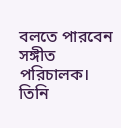বলতে পারবেন সঙ্গীত পরিচালক। তিনি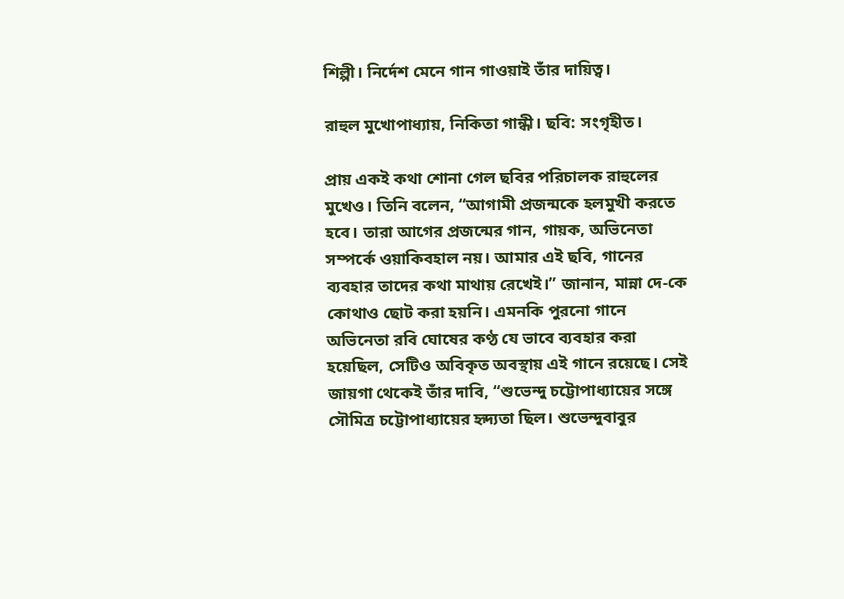শিল্পী। নির্দেশ মেনে গান গাওয়াই তাঁর দায়িত্ব।

রাহুল মুখোপাধ্যায়, নিকিতা গান্ধী। ছবি: সংগৃহীত।

প্রায় একই কথা শোনা গেল ছবির পরিচালক রাহুলের মুখেও। তিনি বলেন, “আগামী প্রজন্মকে হলমুখী করতে হবে। তারা আগের প্রজন্মের গান, গায়ক, অভিনেতা সম্পর্কে ওয়াকিবহাল নয়। আমার এই ছবি, গানের ব্যবহার তাদের কথা মাথায় রেখেই।” জানান, মান্না দে-কে কোথাও ছোট করা হয়নি। এমনকি পুরনো গানে অভিনেতা রবি ঘোষের কণ্ঠ যে ভাবে ব্যবহার করা হয়েছিল, সেটিও অবিকৃত অবস্থায় এই গানে রয়েছে। সেই জায়গা থেকেই তাঁর দাবি, “শুভেন্দু চট্টোপাধ্যায়ের সঙ্গে সৌমিত্র চট্টোপাধ্যায়ের হৃদ্যতা ছিল। শুভেন্দুবাবুর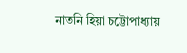নাতনি হিয়া চট্টোপাধ্যায়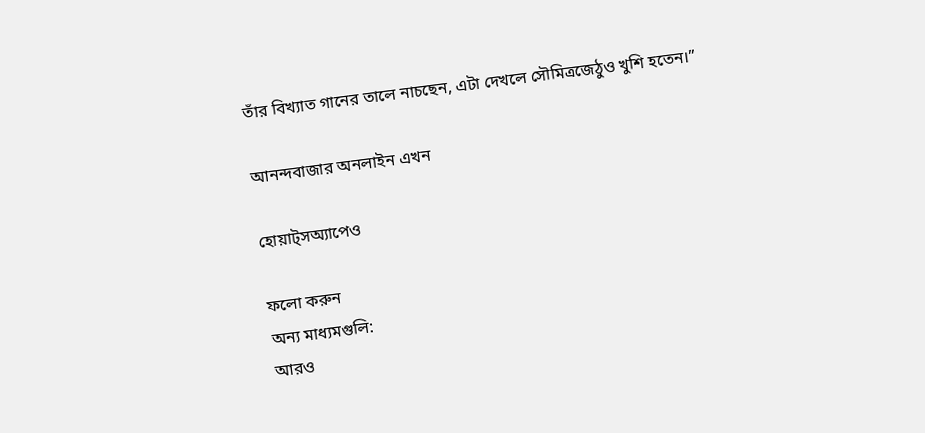তাঁর বিখ্যাত গানের তালে নাচছেন, এটা দেখলে সৌমিত্রজেঠুও খুশি হতেন।”

আনন্দবাজার অনলাইন এখন

হোয়াট্‌সঅ্যাপেও

ফলো করুন
অন্য মাধ্যমগুলি:
আরও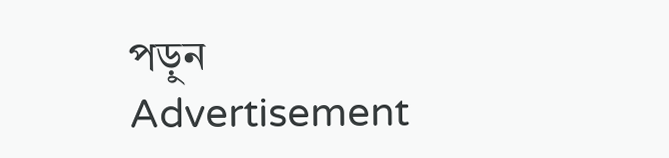পড়ুন
Advertisement